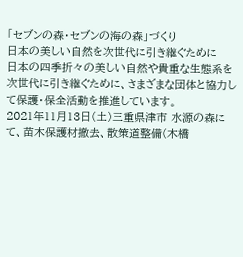「セブンの森・セブンの海の森」づくり
日本の美しい自然を次世代に引き継ぐために
日本の四季折々の美しい自然や貴重な生態系を次世代に引き継ぐために、さまざまな団体と協力して保護・保全活動を推進しています。
2021年11月13日(土)三重県津市 水源の森にて、苗木保護材撤去、散策道整備(木橋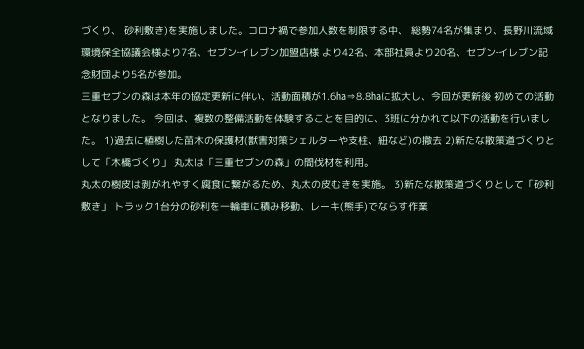づくり、 砂利敷き)を実施しました。コロナ禍で参加人数を制限する中、 総勢74名が集まり、長野川流域環境保全協議会様より7名、セブン‐イレブン加盟店様 より42名、本部社員より20名、セブン‐イレブン記念財団より5名が参加。
三重セブンの森は本年の協定更新に伴い、活動面積が1.6㏊⇒8.8㏊に拡大し、今回が更新後 初めての活動となりました。 今回は、複数の整備活動を体験することを目的に、3班に分かれて以下の活動を行いました。 1)過去に植樹した苗木の保護材(獣害対策シェルターや支柱、紐など)の撤去 2)新たな散策道づくりとして「木橋づくり」 丸太は「三重セブンの森」の間伐材を利用。
丸太の樹皮は剥がれやすく腐食に繋がるため、丸太の皮むきを実施。 3)新たな散策道づくりとして「砂利敷き」 トラック1台分の砂利を一輪車に積み移動、レーキ(熊手)でならす作業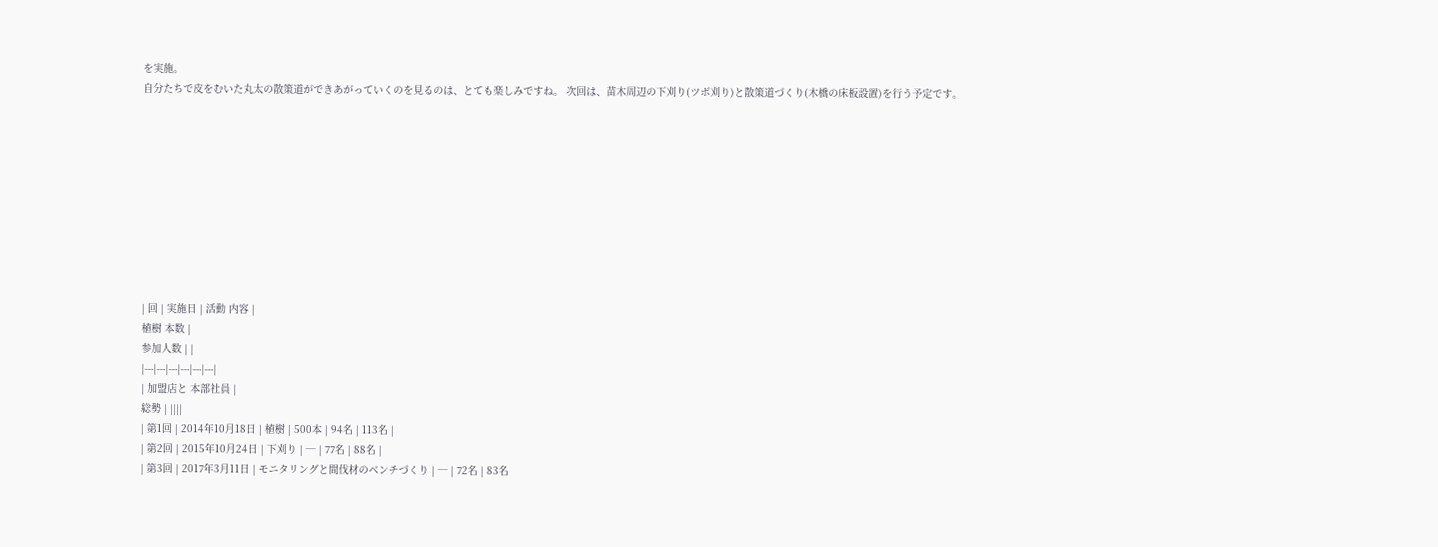を実施。
自分たちで皮をむいた丸太の散策道ができあがっていくのを見るのは、とても楽しみですね。 次回は、苗木周辺の下刈り(ツボ刈り)と散策道づくり(木橋の床板設置)を行う予定です。










| 回 | 実施日 | 活動 内容 |
植樹 本数 |
参加人数 | |
|---|---|---|---|---|---|
| 加盟店と 本部社員 |
総勢 | ||||
| 第1回 | 2014年10月18日 | 植樹 | 500本 | 94名 | 113名 |
| 第2回 | 2015年10月24日 | 下刈り | ─ | 77名 | 88名 |
| 第3回 | 2017年3月11日 | モニタリングと間伐材のベンチづくり | ─ | 72名 | 83名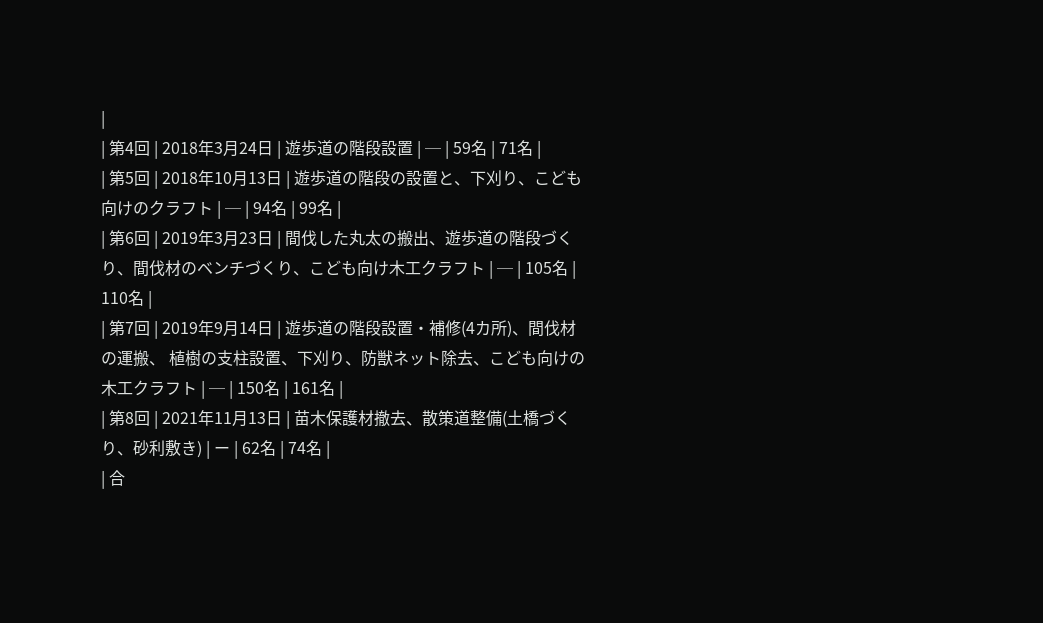|
| 第4回 | 2018年3月24日 | 遊歩道の階段設置 | ─ | 59名 | 71名 |
| 第5回 | 2018年10月13日 | 遊歩道の階段の設置と、下刈り、こども向けのクラフト | ─ | 94名 | 99名 |
| 第6回 | 2019年3月23日 | 間伐した丸太の搬出、遊歩道の階段づくり、間伐材のベンチづくり、こども向け木工クラフト | ─ | 105名 | 110名 |
| 第7回 | 2019年9月14日 | 遊歩道の階段設置・補修(4カ所)、間伐材の運搬、 植樹の支柱設置、下刈り、防獣ネット除去、こども向けの木工クラフト | ─ | 150名 | 161名 |
| 第8回 | 2021年11月13日 | 苗木保護材撤去、散策道整備(土橋づくり、砂利敷き) | ー | 62名 | 74名 |
| 合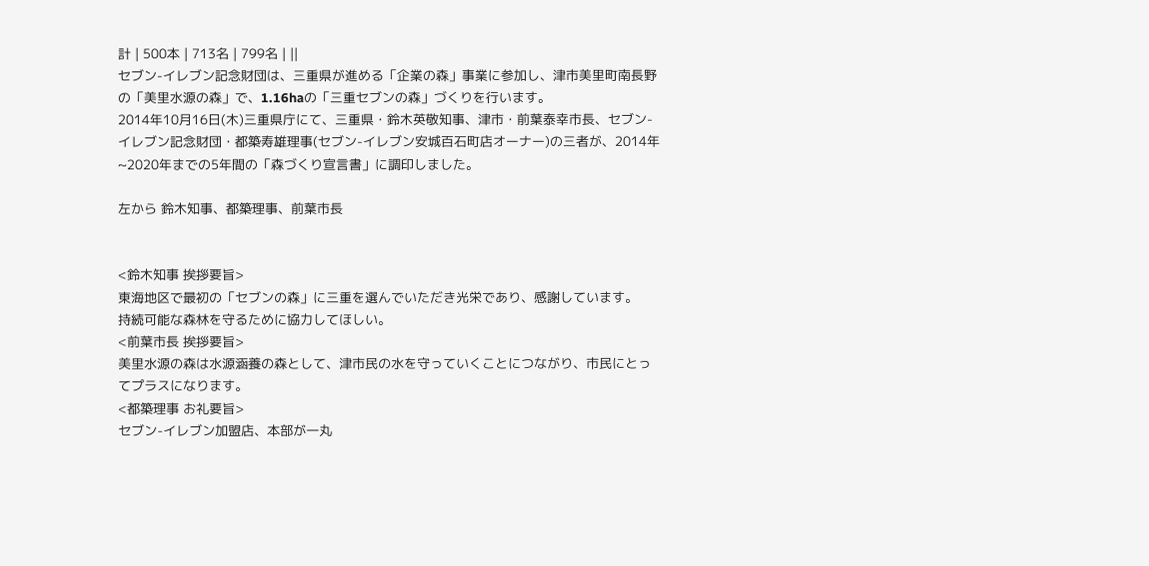計 | 500本 | 713名 | 799名 | ||
セブン-イレブン記念財団は、三重県が進める「企業の森」事業に参加し、津市美里町南長野の「美里水源の森」で、1.16haの「三重セブンの森」づくりを行います。
2014年10月16日(木)三重県庁にて、三重県・鈴木英敬知事、津市・前葉泰幸市長、セブン-イレブン記念財団・都築寿雄理事(セブン-イレブン安城百石町店オーナー)の三者が、2014年~2020年までの5年間の「森づくり宣言書」に調印しました。

左から 鈴木知事、都築理事、前葉市長


<鈴木知事 挨拶要旨>
東海地区で最初の「セブンの森」に三重を選んでいただき光栄であり、感謝しています。
持続可能な森林を守るために協力してほしい。
<前葉市長 挨拶要旨>
美里水源の森は水源涵養の森として、津市民の水を守っていくことにつながり、市民にとってプラスになります。
<都築理事 お礼要旨>
セブン-イレブン加盟店、本部が一丸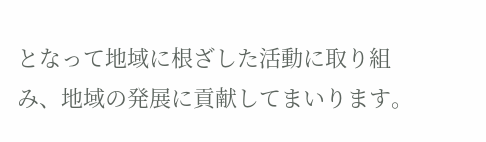となって地域に根ざした活動に取り組み、地域の発展に貢献してまいります。